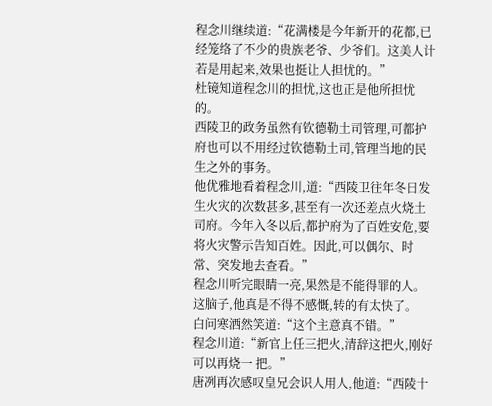程念川继续道:“花满楼是今年新开的花都,已经笼络了不少的贵族老爷、少爷们。这美人计若是用起来,效果也挺让人担忧的。”
杜镜知道程念川的担忧,这也正是他所担忧的。
西陵卫的政务虽然有钦德勒土司管理,可都护府也可以不用经过钦德勒土司,管理当地的民生之外的事务。
他优雅地看着程念川,道:“西陵卫往年冬日发生火灾的次数甚多,甚至有一次还差点火烧土司府。今年入冬以后,都护府为了百姓安危,要将火灾警示告知百姓。因此,可以偶尔、时常、突发地去查看。”
程念川听完眼睛一亮,果然是不能得罪的人。这脑子,他真是不得不感慨,转的有太快了。
白问寒洒然笑道:“这个主意真不错。”
程念川道:“新官上任三把火,清辞这把火,刚好可以再烧一 把。”
唐冽再次感叹皇兄会识人用人,他道:“西陵十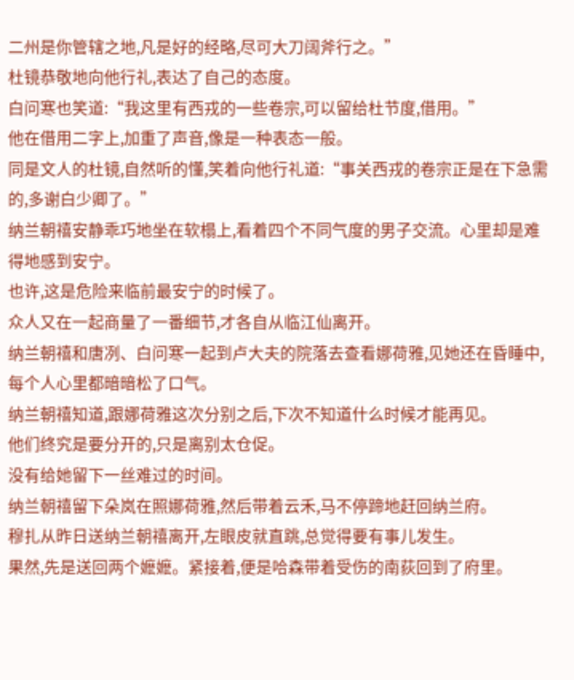二州是你管辖之地,凡是好的经略,尽可大刀阔斧行之。”
杜镜恭敬地向他行礼,表达了自己的态度。
白问寒也笑道:“我这里有西戎的一些卷宗,可以留给杜节度,借用。”
他在借用二字上,加重了声音,像是一种表态一般。
同是文人的杜镜,自然听的懂,笑着向他行礼道:“事关西戎的卷宗正是在下急需的,多谢白少卿了。”
纳兰朝禧安静乖巧地坐在软榻上,看着四个不同气度的男子交流。心里却是难得地感到安宁。
也许,这是危险来临前最安宁的时候了。
众人又在一起商量了一番细节,才各自从临江仙离开。
纳兰朝禧和唐冽、白问寒一起到卢大夫的院落去查看娜荷雅,见她还在昏睡中,每个人心里都暗暗松了口气。
纳兰朝禧知道,跟娜荷雅这次分别之后,下次不知道什么时候才能再见。
他们终究是要分开的,只是离别太仓促。
没有给她留下一丝难过的时间。
纳兰朝禧留下朵岚在照娜荷雅,然后带着云禾,马不停蹄地赶回纳兰府。
穆扎从昨日送纳兰朝禧离开,左眼皮就直跳,总觉得要有事儿发生。
果然,先是送回两个嬷嬷。紧接着,便是哈森带着受伤的南荻回到了府里。